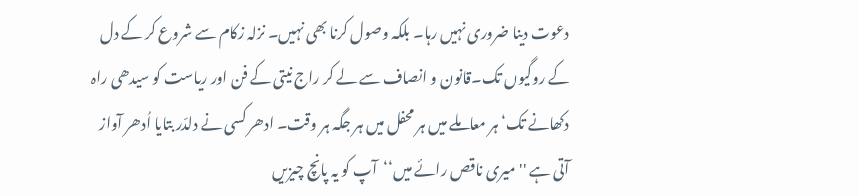دعوت دینا ضروری نہیں رہا۔ بلکہ وصول کرنا بھی نہیں۔ نزلہ زکام سے شروع کر کے دل کے روگیوں تک۔قانون و انصاف سے لے کر راج نیتی کے فن اور ریاست کو سیدھی راہ دکھانے تک‘ہر معاملے میں ہر محفل میں ہر جگہ ہر وقت۔ ادھر کسی نے دلدّر بتایا اُدھر آواز آتی ہے ''میری ناقص رائے میں‘‘آپ کو یہ پانچ چیزیں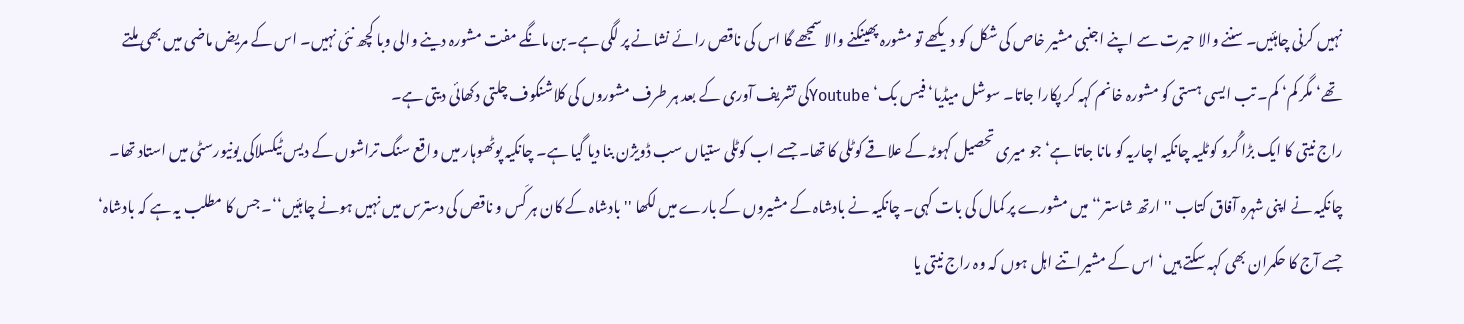نہیں کرنی چاہئیں۔ سننے والا حیرت سے اپنے اجنبی مشیر خاص کی شکل کو دیکھے تو مشورہ پھینکنے والا سمجھے گا اس کی ناقص رائے نشانے پر لگی ہے۔بن مانگے مفت مشورہ دینے والی وبا کچھ نئی نہیں۔ اس کے مریض ماضی میں بھی ملتے تھے‘ مگر کم‘ کم۔ تب ایسی ہستی کو مشورہ خانم کہہ کر پکارا جاتا۔ سوشل میڈیا‘ فیس بک‘ Youtubeکی تشریف آوری کے بعد ہر طرف مشوروں کی کلاشنکوف چلتی دکھائی دیتی ہے۔
راج نیتی کا ایک بڑا گُرو کوٹلیہ چانکیہ اچاریہ کو مانا جاتا ہے‘جو میری تحصیل کہوٹہ کے علاقے کوٹلی کا تھا۔ جسے اب کوٹلی ستیاں سب ڈویژن بنا دیا گیا ہے۔ چانکیہ پوٹھوہار میں واقع سنگ تراشوں کے دیس ٹیکسلاکی یونیورسٹی میں استاد تھا۔ چانکیہ نے اپنی شہرہ آفاق کتاب ''ارتھ شاستر‘‘ میں مشورے پر کمال کی بات کہی۔ چانکیہ نے بادشاہ کے مشیروں کے بارے میں لکھا ''بادشاہ کے کان ہر کَس و ناقص کی دسترس میں نہیں ہونے چاہئیں‘‘۔ جس کا مطلب یہ ہے کہ بادشاہ‘ جسے آج کا حکمران بھی کہہ سکتے ہیں‘ اس کے مشیراتنے اہل ہوں کہ وہ راج نیتی یا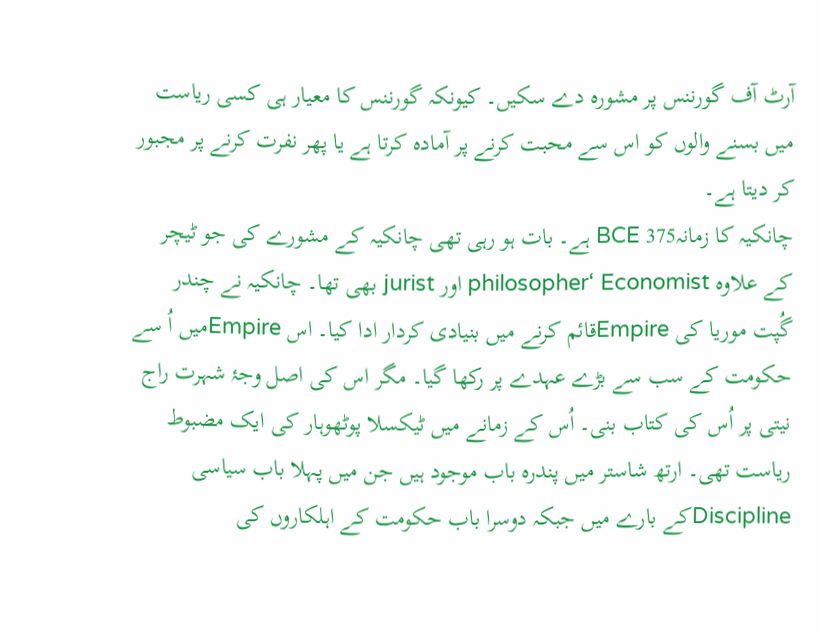آرٹ آف گورننس پر مشورہ دے سکیں۔ کیونکہ گورننس کا معیار ہی کسی ریاست میں بسنے والوں کو اس سے محبت کرنے پر آمادہ کرتا ہے یا پھر نفرت کرنے پر مجبور کر دیتا ہے۔
چانکیہ کا زمانہ375 BCE ہے۔ بات ہو رہی تھی چانکیہ کے مشورے کی جو ٹیچر کے علاوہ philosopher‘ Economist اور jurist بھی تھا۔ چانکیہ نے چندر گُپت موریا کی Empireقائم کرنے میں بنیادی کردار ادا کیا۔ اس Empireمیں اُ سے حکومت کے سب سے بڑے عہدے پر رکھا گیا۔ مگر اس کی اصل وجۂ شہرت راج نیتی پر اُس کی کتاب بنی۔ اُس کے زمانے میں ٹیکسلا پوٹھوہار کی ایک مضبوط ریاست تھی۔ ارتھ شاستر میں پندرہ باب موجود ہیں جن میں پہلا باب سیاسی Disciplineکے بارے میں جبکہ دوسرا باب حکومت کے اہلکاروں کی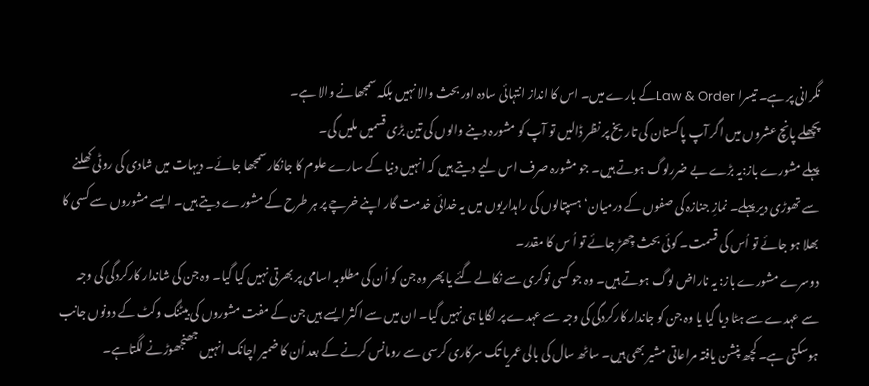نگرانی پر ہے۔ تیسرا Law & Orderکے بارے میں۔ اس کا انداز انتہائی سادہ اور بحث والا نہیں بلکہ سمجھانے والا ہے۔
پچھلے پانچ عشروں میں اگر آپ پاکستان کی تاریخ پر نظر ڈالیں تو آپ کو مشورہ دینے والوں کی تین بڑی قسمیں ملیں گی۔
پہلے مشورے باز:یہ بڑے بے ضررلوگ ہوتے ہیں۔ جو مشورہ صرف اس لیے دیتے ہیں کہ انہیں دنیا کے سارے علوم کا جانکار سمجھا جائے۔ دیہات میں شادی کی روٹی کھلنے سے تھوڑی دیر پہلے۔ نمازِ جنازہ کی صفوں کے درمیان‘ ہسپتالوں کی راہداریوں میں یہ خدائی خدمت گار اپنے خرچے پر ہر طرح کے مشورے دیتے ہیں۔ ایسے مشوروں سے کسی کا بھلا ہو جائے تو اُس کی قسمت۔ کوئی بحث چِھڑ جائے تو اُ س کا مقدر۔
دوسرے مشورے باز: یہ ناراض لوگ ہوتے ہیں۔ وہ جو کسی نوکری سے نکالے گئے یا پھر وہ جن کو اُن کی مطلوبہ اسامی پر بھرتی نہیں کیا گیا۔ وہ جن کی شاندار کارکردگی کی وجہ سے عہدے سے ہٹا دیا گیا یا وہ جن کو جاندار کارکردگی کی وجہ سے عہدے پر لگایا ہی نہیں گیا۔ ان میں سے اکثر ایسے ہیں جن کے مفت مشوروں کی بیٹنگ وکٹ کے دونوں جانب ہوسکتی ہے۔ کچھ پنشن یافتہ مراعاتی مشیر بھی ہیں۔ ساٹھ سال کی بالی عمریا تک سرکاری کرسی سے رومانس کرنے کے بعد اُن کا ضمیر اچانک انہیں جھنجھوڑنے لگتاہے۔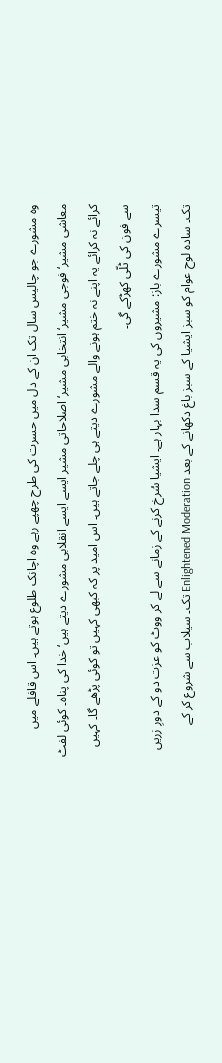وہ مشورے جو چالیس سال تک ان کے دل میں حسرت کی طرح چھپے رہے وہ اچانک طلوع ہوتے ہیں۔ اس قافلے میں معاشی مشیر‘ فوجی مشیر‘ انتخابی مشیر‘ اصلاحاتی مشیر ایسے ایسے انقلابی مشورے دیتے ہیں‘ خدا کی پناہ۔ کوئی لفٹ کرائے نہ کرائے یہ اپنے نہ ختم ہونے والے مشورے دیتے ہی چلے جاتے ہیں۔ اس امید پر کہ کبھی کہیں تو کوئی پڑھے گا۔ کہیں سے فون کی ٹلّی کھڑکے گی۔
تیسرے مشورے باز: مشیروں کی یہ قسم سدا بہار ہے۔ ایشیا سُرخ کرنے کے زمانے سے لے کر ووٹ کو عزت دو کے دورِ زریں تک۔ سادہ لوح عوام کو سبز ایشیا کے سبز باغ دکھانے کے بعد Enlightened Moderation تک۔ سیلاب سے شروع کر کے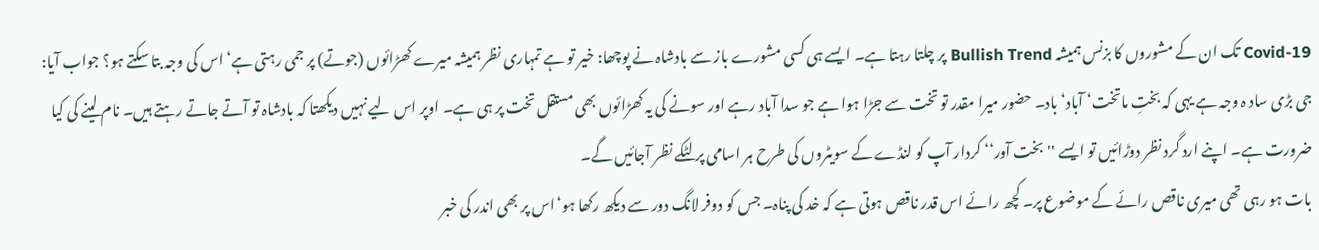Covid-19 تک ان کے مشوروں کا بزنس ہمیشہ Bullish Trend پر چلتا رہتا ہے۔ ایسے ہی کسی مشورے باز سے بادشاہ نے پوچھا: خیر تو ہے تمہاری نظر ہمیشہ میرے کھڑائوں (جوتے) پر جمی رہتی ہے‘ اس کی وجہ بتا سکتے ہو؟ جواب آیا: جی بڑی ساد ہ وجہ ہے یہی کہ بختِ ماتخت‘ آباد‘ باد۔ حضور میرا مقدر تو تخت سے جڑا ہوا ہے جو سدا آباد رہے اور سونے کی یہ کھڑائوں بھی مستقل تخت پر ہی ہے۔ اوپر اس لیے نہیں دیکھتا کہ بادشاہ تو آتے جاتے رہتے ہیں۔ نام لینے کی کیا ضرورت ہے۔ اپنے ارد گرد نظر دوڑائیں تو ایسے ''بخت آور‘‘ کردار آپ کو لنڈے کے سویٹروں کی طرح ہر اسامی پرلٹکے نظر آجائیں گے۔
بات ہو رہی تھی میری ناقص رائے کے موضوع پر۔ کچھ رائے اس قدر ناقص ہوتی ہے کہ خد کی پناہ۔ جس کو دوفر لانگ دور سے دیکھ رکھا ہو‘اس پر بھی اندر کی خبر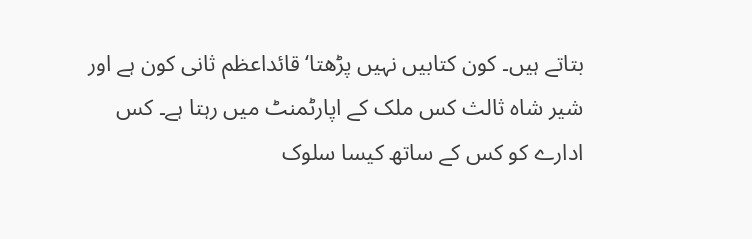بتاتے ہیں۔ کون کتابیں نہیں پڑھتا‘ قائداعظم ثانی کون ہے اور شیر شاہ ثالث کس ملک کے اپارٹمنٹ میں رہتا ہے۔ کس ادارے کو کس کے ساتھ کیسا سلوک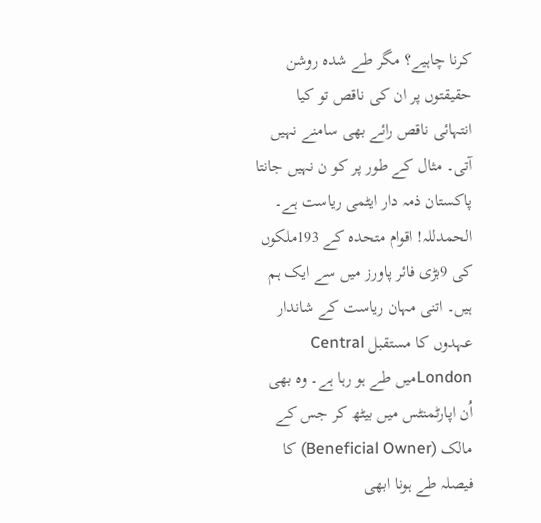کرنا چاہیے؟ مگر طے شدہ روشن حقیقتوں پر ان کی ناقص تو کیا انتہائی ناقص رائے بھی سامنے نہیں آتی۔ مثال کے طور پر کو ن نہیں جانتا پاکستان ذمہ دار ایٹمی ریاست ہے۔ الحمدللہ! اقوام متحدہ کے 193ملکوں کی 9بڑی فائر پاورز میں سے ایک ہم ہیں۔ اتنی مہان ریاست کے شاندار عہدوں کا مستقبل Central Londonمیں طے ہو رہا ہے۔ وہ بھی اُن اپارٹمنٹس میں بیٹھ کر جس کے مالک (Beneficial Owner) کا فیصلہ طے ہونا ابھی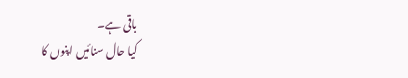باقی ہے۔
کیا حال سنائیں اپنوں کا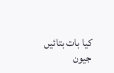کیا بات بتائیں جیون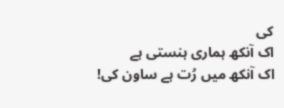کی
اک آنکھ ہماری ہنستی ہے
اک آنکھ میں رُت ہے ساون کی!